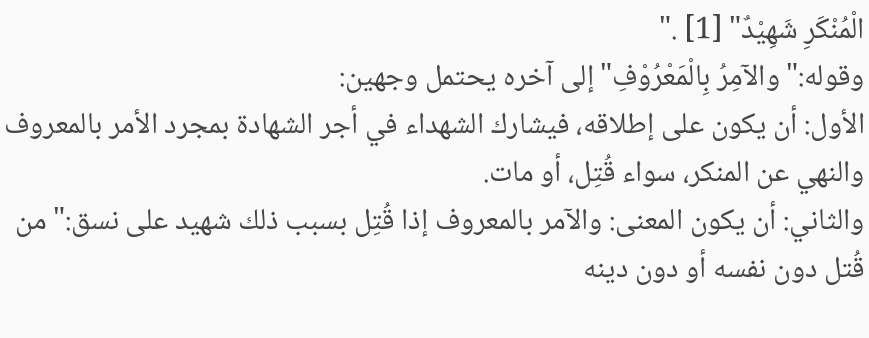الْمُنْكَرِ شَهِيْدٌ" [1] ."
وقوله:"والآمِرُ بِالْمَعْرُوْفِ"إلى آخره يحتمل وجهين:
الأول: أن يكون على إطلاقه، فيشارك الشهداء في أجر الشهادة بمجرد الأمر بالمعروف والنهي عن المنكر، سواء قُتِل، أو مات.
والثاني: أن يكون المعنى: والآمر بالمعروف إذا قُتِل بسبب ذلك شهيد على نسق:"من قُتل دون نفسه أو دون دينه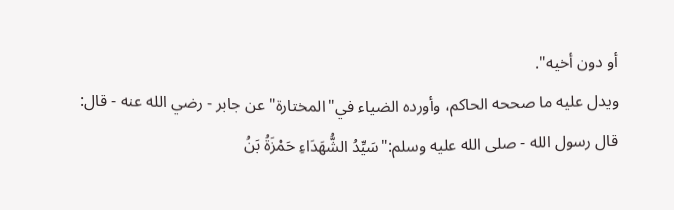أو دون أخيه".
ويدل عليه ما صححه الحاكم، وأورده الضياء في"المختارة"عن جابر - رضي الله عنه - قال: قال رسول الله - صلى الله عليه وسلم:"سَيِّدُ الشُّهَدَاءِ حَمْزَةُ بَنُ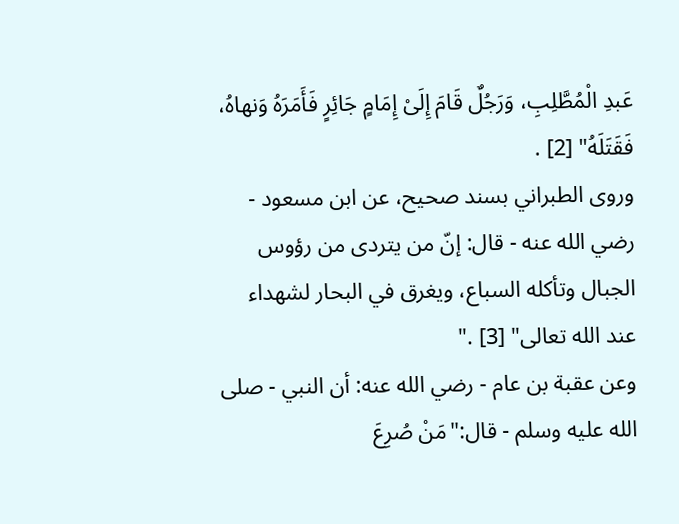عَبدِ الْمُطَّلِبِ، وَرَجُلٌ قَامَ إِلَىْ إِمَامٍ جَائِرٍ فَأَمَرَهُ وَنهاهُ، فَقَتَلَهُ" [2] .
وروى الطبراني بسند صحيح، عن ابن مسعود - رضي الله عنه - قال: إنّ من يتردى من رؤوس الجبال وتأكله السباع، ويغرق في البحار لشهداء عند الله تعالى" [3] ."
وعن عقبة بن عام - رضي الله عنه: أن النبي - صلى الله عليه وسلم - قال:"مَنْ صُرِعَ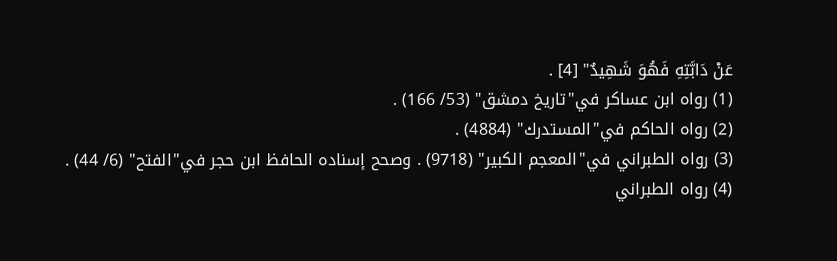عَنْ دَابَّتِهِ فَهُوَ شَهِيدٌ" [4] .
(1) رواه ابن عساكر في"تاريخ دمشق" (53/ 166) .
(2) رواه الحاكم في"المستدرك" (4884) .
(3) رواه الطبراني في"المعجم الكبير" (9718) . وصحح إسناده الحافظ ابن حجر في"الفتح" (6/ 44) .
(4) رواه الطبراني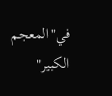في"المعجم الكبير"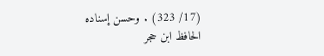(17/ 323) . وحسن إسناده الحافظ ابن حجر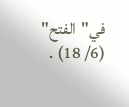في"الفتح" (6/ 18) .